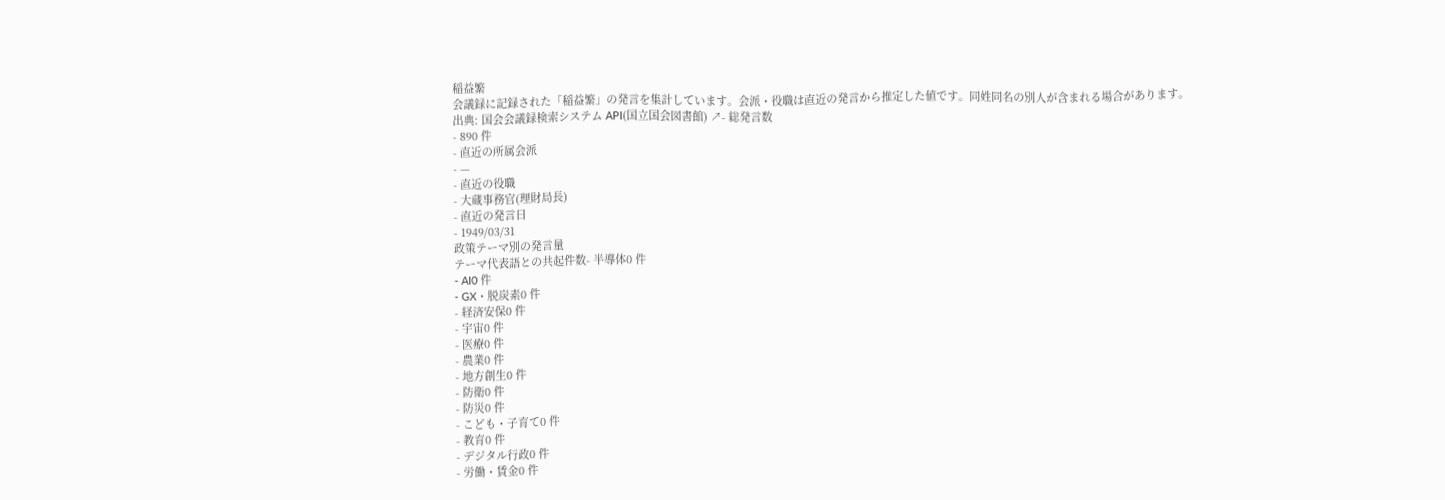稲益繁
会議録に記録された「稲益繁」の発言を集計しています。会派・役職は直近の発言から推定した値です。同姓同名の別人が含まれる場合があります。
出典: 国会会議録検索システム API(国立国会図書館) ↗- 総発言数
- 890 件
- 直近の所属会派
- —
- 直近の役職
- 大蔵事務官(理財局長)
- 直近の発言日
- 1949/03/31
政策テーマ別の発言量
テーマ代表語との共起件数- 半導体0 件
- AI0 件
- GX・脱炭素0 件
- 経済安保0 件
- 宇宙0 件
- 医療0 件
- 農業0 件
- 地方創生0 件
- 防衛0 件
- 防災0 件
- こども・子育て0 件
- 教育0 件
- デジタル行政0 件
- 労働・賃金0 件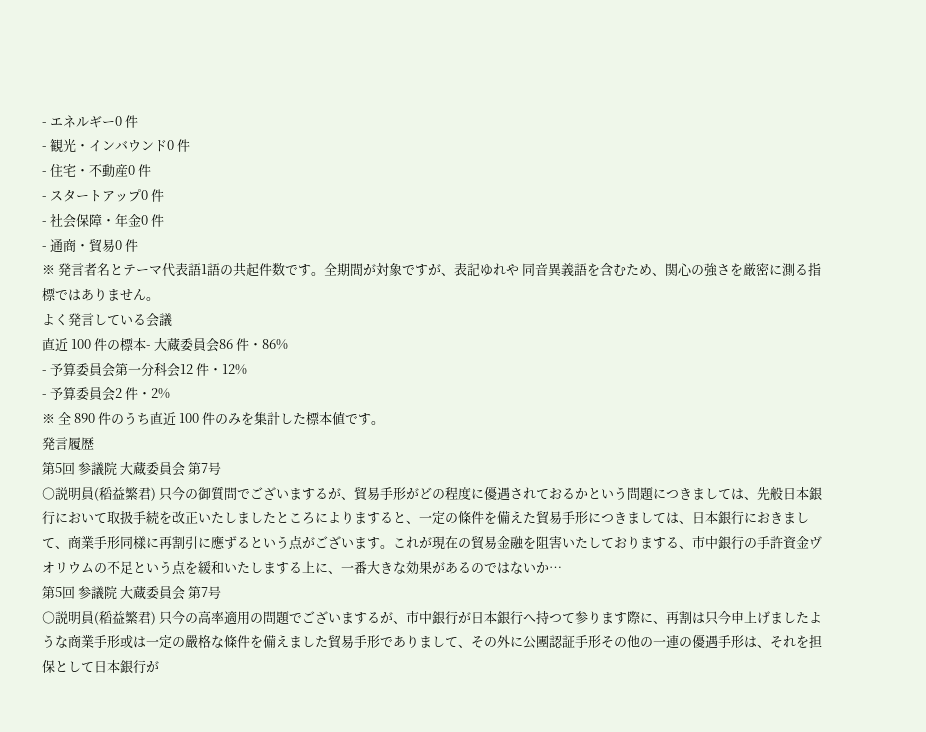- エネルギー0 件
- 観光・インバウンド0 件
- 住宅・不動産0 件
- スタートアップ0 件
- 社会保障・年金0 件
- 通商・貿易0 件
※ 発言者名とテーマ代表語1語の共起件数です。全期間が対象ですが、表記ゆれや 同音異義語を含むため、関心の強さを厳密に測る指標ではありません。
よく発言している会議
直近 100 件の標本- 大蔵委員会86 件・86%
- 予算委員会第一分科会12 件・12%
- 予算委員会2 件・2%
※ 全 890 件のうち直近 100 件のみを集計した標本値です。
発言履歴
第5回 参議院 大蔵委員会 第7号
○説明員(稻益繁君) 只今の御質問でございまするが、貿易手形がどの程度に優遇されておるかという問題につきましては、先般日本銀行において取扱手続を改正いたしましたところによりますると、一定の條件を備えた貿易手形につきましては、日本銀行におきまして、商業手形同樣に再割引に應ずるという点がございます。これが現在の貿易金融を阻害いたしておりまする、市中銀行の手許資金ヴオリウムの不足という点を緩和いたしまする上に、一番大きな効果があるのではないか…
第5回 参議院 大蔵委員会 第7号
○説明員(稻益繁君) 只今の高率適用の問題でございまするが、市中銀行が日本銀行へ持つて参ります際に、再割は只今申上げましたような商業手形或は一定の嚴格な條件を備えました貿易手形でありまして、その外に公團認証手形その他の一連の優遇手形は、それを担保として日本銀行が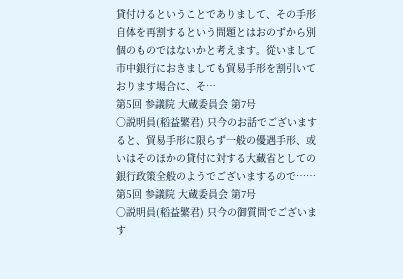貸付けるということでありまして、その手形自体を再割するという問題とはおのずから別個のものではないかと考えます。從いまして市中銀行におきましても貿易手形を割引いております場合に、そ…
第5回 参議院 大蔵委員会 第7号
○説明員(稻益繁君) 只今のお話でございますると、貿易手形に限らず一般の優遇手形、或いはそのほかの貸付に対する大藏省としての銀行政策全般のようでございまするので……
第5回 参議院 大蔵委員会 第7号
○説明員(稻益繁君) 只今の御質問でございます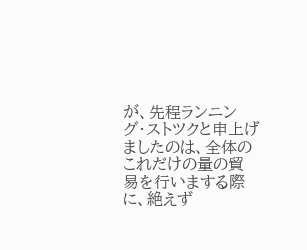が、先程ランニング・ストツクと申上げましたのは、全体のこれだけの量の貿易を行いまする際に、絶えず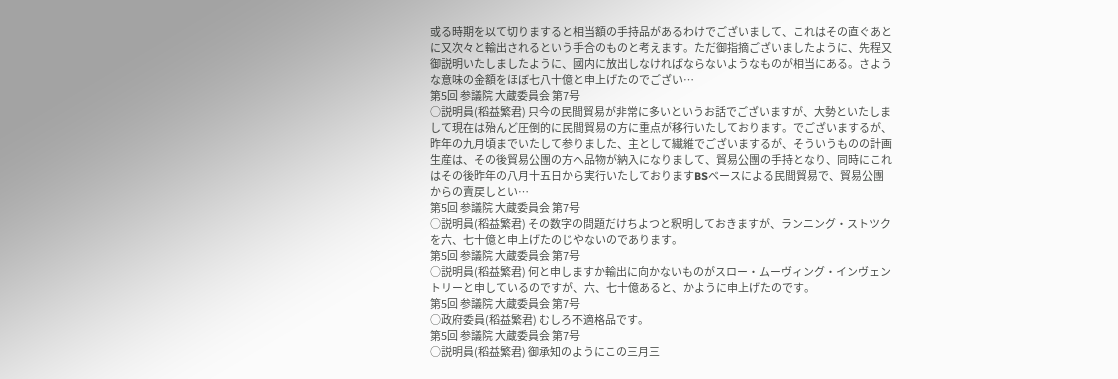或る時期を以て切りますると相当額の手持品があるわけでございまして、これはその直ぐあとに又次々と輸出されるという手合のものと考えます。ただ御指摘ございましたように、先程又御説明いたしましたように、國内に放出しなければならないようなものが相当にある。さような意味の金額をほぼ七八十億と申上げたのでござい…
第5回 参議院 大蔵委員会 第7号
○説明員(稻益繁君) 只今の民間貿易が非常に多いというお話でございますが、大勢といたしまして現在は殆んど圧倒的に民間貿易の方に重点が移行いたしております。でございまするが、昨年の九月頃までいたして参りました、主として繊維でございまするが、そういうものの計画生産は、その後貿易公團の方へ品物が納入になりまして、貿易公團の手持となり、同時にこれはその後昨年の八月十五日から実行いたしておりますBSベースによる民間貿易で、貿易公團からの賣戻しとい…
第5回 参議院 大蔵委員会 第7号
○説明員(稻益繁君) その数字の問題だけちよつと釈明しておきますが、ランニング・ストツクを六、七十億と申上げたのじやないのであります。
第5回 参議院 大蔵委員会 第7号
○説明員(稻益繁君) 何と申しますか輸出に向かないものがスロー・ムーヴィング・インヴェントリーと申しているのですが、六、七十億あると、かように申上げたのです。
第5回 参議院 大蔵委員会 第7号
○政府委員(稻益繁君) むしろ不適格品です。
第5回 参議院 大蔵委員会 第7号
○説明員(稻益繁君) 御承知のようにこの三月三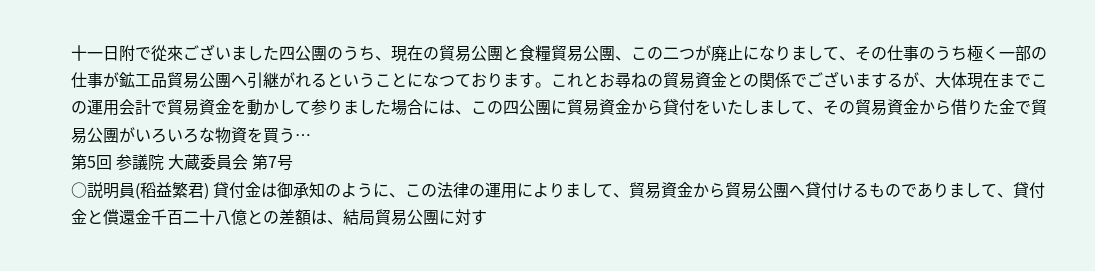十一日附で從來ございました四公團のうち、現在の貿易公團と食糧貿易公團、この二つが廃止になりまして、その仕事のうち極く一部の仕事が鉱工品貿易公團へ引継がれるということになつております。これとお尋ねの貿易資金との関係でございまするが、大体現在までこの運用会計で貿易資金を動かして参りました場合には、この四公團に貿易資金から貸付をいたしまして、その貿易資金から借りた金で貿易公團がいろいろな物資を買う…
第5回 参議院 大蔵委員会 第7号
○説明員(稻益繁君) 貸付金は御承知のように、この法律の運用によりまして、貿易資金から貿易公團へ貸付けるものでありまして、貸付金と償還金千百二十八億との差額は、結局貿易公團に対す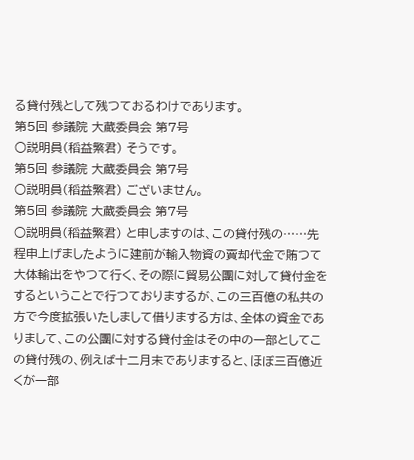る貸付残として残つておるわけであります。
第5回 参議院 大蔵委員会 第7号
○説明員(稻益繁君) そうです。
第5回 参議院 大蔵委員会 第7号
○説明員(稻益繁君) ございません。
第5回 参議院 大蔵委員会 第7号
○説明員(稻益繁君) と申しますのは、この貸付残の……先程申上げましたように建前が輸入物資の賣却代金で賄つて大体輸出をやつて行く、その際に貿易公團に対して貸付金をするということで行つておりまするが、この三百億の私共の方で今度拡張いたしまして借りまする方は、全体の資金でありまして、この公團に対する貸付金はその中の一部としてこの貸付残の、例えば十二月末でありますると、ほぼ三百億近くが一部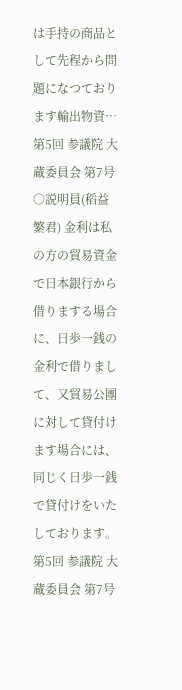は手持の商品として先程から問題になつております輸出物資…
第5回 参議院 大蔵委員会 第7号
○説明員(稻益繁君) 金利は私の方の貿易資金で日本銀行から借りまする場合に、日歩一銭の金利で借りまして、又貿易公團に対して貸付けます場合には、同じく日歩一銭で貸付けをいたしております。
第5回 参議院 大蔵委員会 第7号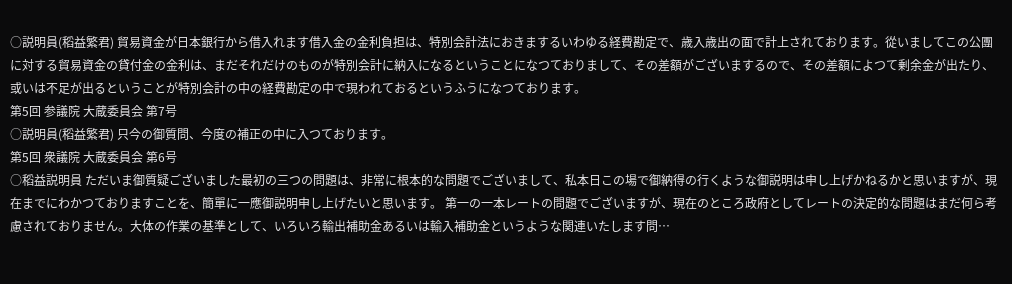○説明員(稻益繁君) 貿易資金が日本銀行から借入れます借入金の金利負担は、特別会計法におきまするいわゆる経費勘定で、歳入歳出の面で計上されております。從いましてこの公團に対する貿易資金の貸付金の金利は、まだそれだけのものが特別会計に納入になるということになつておりまして、その差額がございまするので、その差額によつて剰余金が出たり、或いは不足が出るということが特別会計の中の経費勘定の中で現われておるというふうになつております。
第5回 参議院 大蔵委員会 第7号
○説明員(稻益繁君) 只今の御質問、今度の補正の中に入つております。
第5回 衆議院 大蔵委員会 第6号
○稻益説明員 ただいま御質疑ございました最初の三つの問題は、非常に根本的な問題でございまして、私本日この場で御納得の行くような御説明は申し上げかねるかと思いますが、現在までにわかつておりますことを、簡單に一應御説明申し上げたいと思います。 第一の一本レートの問題でございますが、現在のところ政府としてレートの決定的な問題はまだ何ら考慮されておりません。大体の作業の基準として、いろいろ輸出補助金あるいは輸入補助金というような関連いたします問…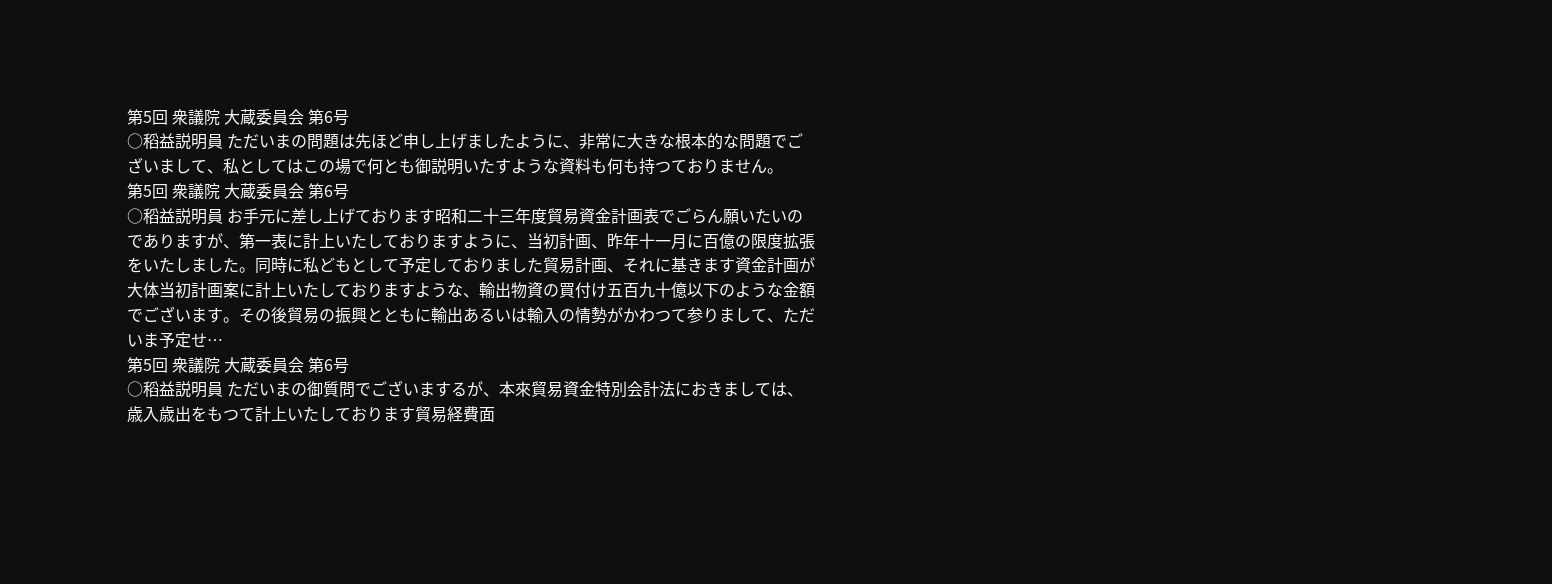第5回 衆議院 大蔵委員会 第6号
○稻益説明員 ただいまの問題は先ほど申し上げましたように、非常に大きな根本的な問題でございまして、私としてはこの場で何とも御説明いたすような資料も何も持つておりません。
第5回 衆議院 大蔵委員会 第6号
○稻益説明員 お手元に差し上げております昭和二十三年度貿易資金計画表でごらん願いたいのでありますが、第一表に計上いたしておりますように、当初計画、昨年十一月に百億の限度拡張をいたしました。同時に私どもとして予定しておりました貿易計画、それに基きます資金計画が大体当初計画案に計上いたしておりますような、輸出物資の買付け五百九十億以下のような金額でございます。その後貿易の振興とともに輸出あるいは輸入の情勢がかわつて参りまして、ただいま予定せ…
第5回 衆議院 大蔵委員会 第6号
○稻益説明員 ただいまの御質問でございまするが、本來貿易資金特別会計法におきましては、歳入歳出をもつて計上いたしております貿易経費面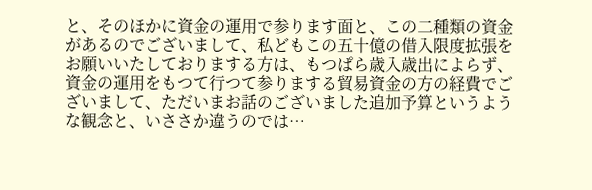と、そのほかに資金の運用で参ります面と、この二種類の資金があるのでございまして、私どもこの五十億の借入限度拡張をお願いいたしておりまする方は、もつぱら歳入歳出によらず、資金の運用をもつて行つて参りまする貿易資金の方の経費でございまして、ただいまお話のございました追加予算というような観念と、いささか違うのでは…